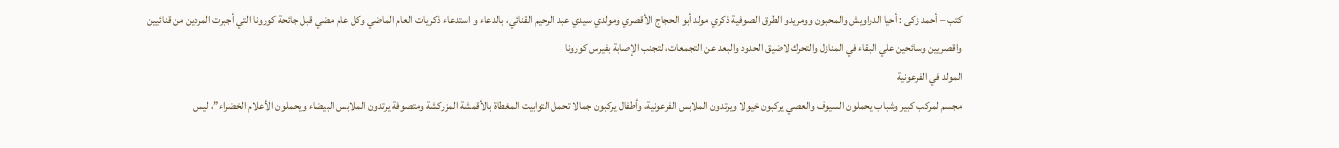كتب – أحمد زكى : أحيا الدراويش والمحبون وومريدو الطرق الصوفية ذكري مولد أبو الحجاج الأقصري ومولدي سيدي عبد الرحيم القنائي، بالدعاء و استدعاء ذكريات العام الماضي وكل عام مضي قبل جائحة كورونا التي أجبرت المردين من قنائيين واقصريين وسائحين علي البقاء في المنازل والتحرك لاضيق الحدود والبعد عن التجمعات، لتجنب الإصابة بفيرس كورونا
المولد في الفرعونية
مجسم لمركب كبير وشباب يحملون السيوف والعصي يركبون خيولا ويرتدون الملابس الفرعونية، وأطفال يركبون جمالا تحمل التوابيت المغطاة بالأقمشة المزركشة ومتصوفة يرتدون الملابس البيضاء ويحملون الأعلام الخضراء”، ليس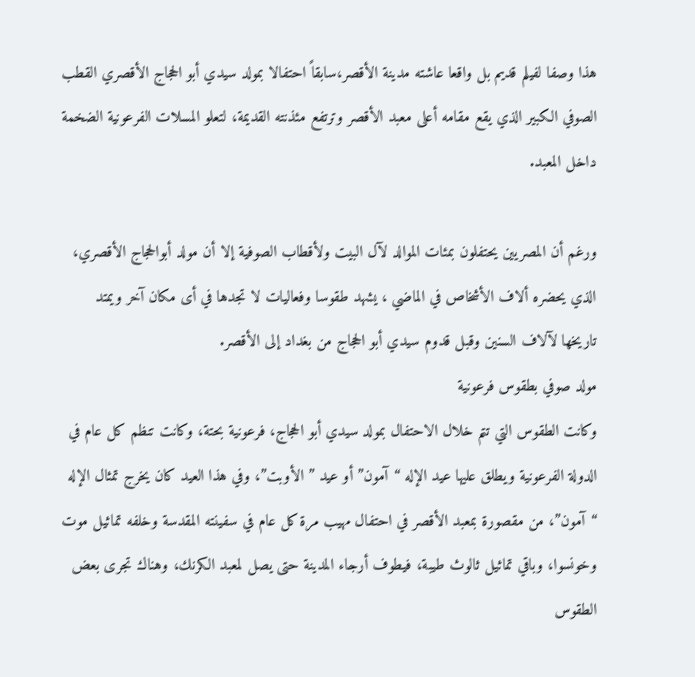هذا وصفا لفيلم قديم بل واقعا عاشته مدينة الأقصر،سابقاً احتفالا بمولد سيدي أبو الحجاج الأقصري القطب الصوفي الكبير الذي يقع مقامه أعلى معبد الأقصر وترتفع مئذنته القديمة، لتعلو المسلات الفرعونية الضخمة داخل المعبد.

ورغم أن المصريين يحتفلون بمئات الموالد لآل البيت ولأقطاب الصوفية إلا أن مولد أبوالحجاج الأقصري، الذي يحضره ألاف الأشخاص في الماضي ، يشهد طقوسا وفعاليات لا تجدها في أى مكان آخر ويمتد تاريخها لآلاف السنين وقبل قدوم سيدي أبو الحجاج من بغداد إلى الأقصر.
مولد صوفي بطقوس فرعونية
وكانت الطقوس التي تتم خلال الاحتفال بمولد سيدي أبو الحجاج، فرعونية بحتة، وكانت تنظم كل عام في الدولة الفرعونية ويطلق عليها عيد الإله “آمون” أو عيد ” الأوبت”، وفي هذا العيد كان يخرج تمثال الإله “آمون”، من مقصورة بمعبد الأقصر في احتفال مهيب مرة كل عام في سفينته المقدسة وخلفه تماثيل موت وخونسوا، وباقي تماثيل ثالوث طيبة، فيطوف أرجاء المدينة حتى يصل لمعبد الكرنك، وهناك تجرى بعض الطقوس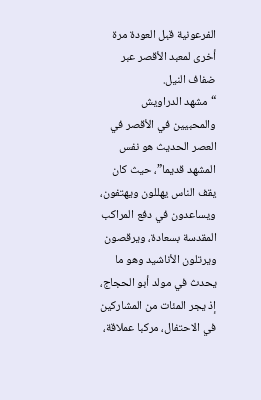الفرعونية قبل العودة مرة أخرى لمعبد الأقصر عبر ضفاف النيل.
“مشهد الدراويش والمحبيين في الأقصر في العصر الحديث هو نفس المشهد قديما”، حيث كان يقف الناس يهللون ويهتفون، ويساعدون في دفع المراكب المقدسة بسعادة، ويرقصون ويرتلون الأناشيد وهو ما يحدث في مولد أبو الحجاج، إذ يجر المئات من المشاركين في الاحتفال، مركبا عملاقة،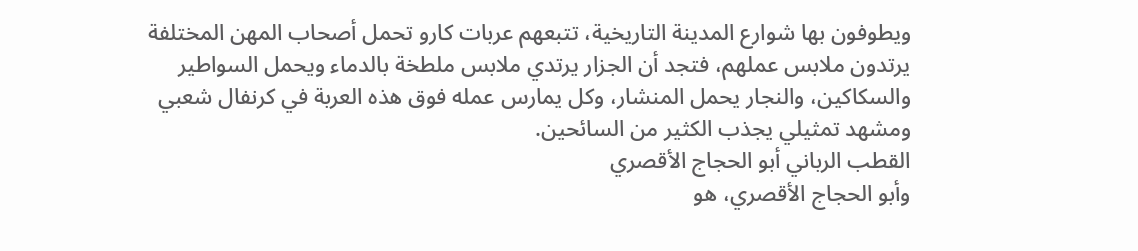ويطوفون بها شوارع المدينة التاريخية، تتبعهم عربات كارو تحمل أصحاب المهن المختلفة يرتدون ملابس عملهم، فتجد أن الجزار يرتدي ملابس ملطخة بالدماء ويحمل السواطير والسكاكين، والنجار يحمل المنشار، وكل يمارس عمله فوق هذه العربة في كرنفال شعبي ومشهد تمثيلي يجذب الكثير من السائحين.
القطب الرباني أبو الحجاج الأقصري
وأبو الحجاج الأقصري، هو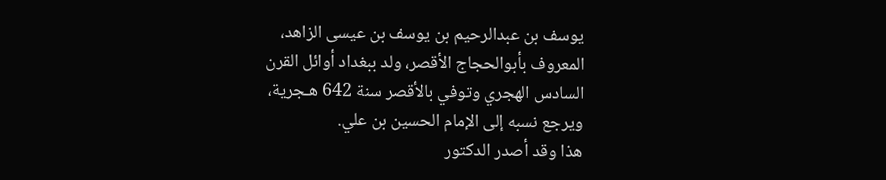يوسف بن عبدالرحيم بن يوسف بن عيسى الزاهد، المعروف بأبوالحجاج الأقصر، ولد ببغداد أوائل القرن السادس الهجري وتوفي بالأقصر سنة 642 هـجرية، ويرجع نسبه إلى الإمام الحسين بن علي.
هذا وقد أصدر الدكتور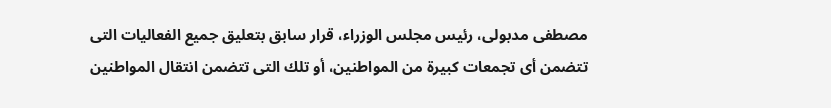مصطفى مدبولى، رئيس مجلس الوزراء، قرار سابق بتعليق جميع الفعاليات التى تتضمن أى تجمعات كبيرة من المواطنين، أو تلك التى تتضمن انتقال المواطنين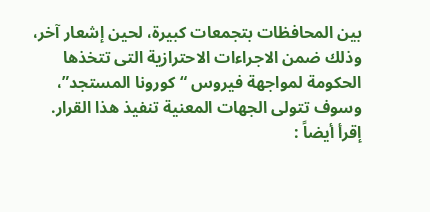بين المحافظات بتجمعات كبيرة، لحين إشعار آخر، وذلك ضمن الاجراءات الاحترازية التى تتخذها الحكومة لمواجهة فيروس “كورونا المستجد”، وسوف تتولى الجهات المعنية تنفيذ هذا القرار.
إقرأ أيضاً :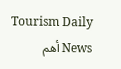Tourism Daily News أهم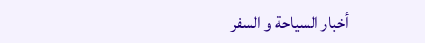أخبار السياحة و السفر